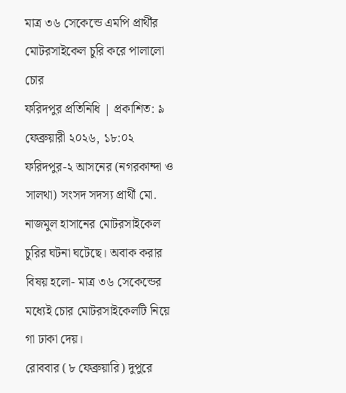মাত্র ৩৬ সেকেন্ডে এমপি প্রার্থীর মোটরসাইকেল চুরি করে পালালো চোর
ফরিদপুর প্রতিনিধি | প্রকাশিত: ৯ ফেব্রুয়ারী ২০২৬, ১৮:০২
ফরিদপুর-২ আসনের (নগরকান্দা ও সালথা) সংসদ সদস্য প্রার্থী মো. নাজমুল হাসানের মোটরসাইকেল চুরির ঘটনা ঘটেছে। অবাক করার বিষয় হলো- মাত্র ৩৬ সেকেন্ডের মধ্যেই চোর মোটরসাইকেলটি নিয়ে গা ঢাকা দেয়।
রোববার (৮ ফেব্রুয়ারি) দুপুরে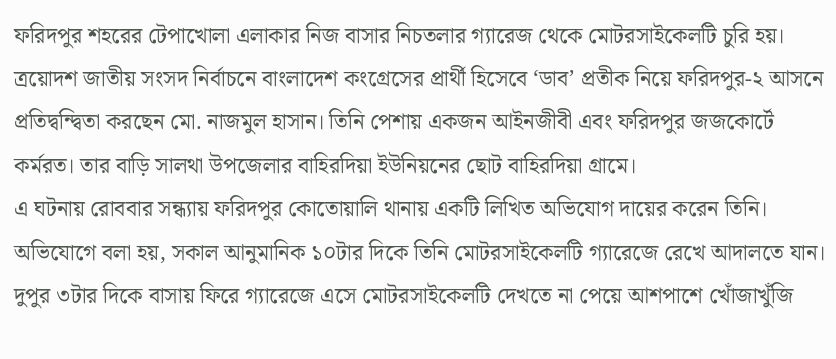ফরিদপুর শহরের টেপাখোলা এলাকার নিজ বাসার নিচতলার গ্যারেজ থেকে মোটরসাইকেলটি চুরি হয়।
ত্রয়োদশ জাতীয় সংসদ নির্বাচনে বাংলাদেশ কংগ্রেসের প্রার্থী হিসেবে ‘ডাব’ প্রতীক নিয়ে ফরিদপুর-২ আসনে প্রতিদ্বন্দ্বিতা করছেন মো. নাজমুল হাসান। তিনি পেশায় একজন আইনজীবী এবং ফরিদপুর জজকোর্টে কর্মরত। তার বাড়ি সালথা উপজেলার বাহিরদিয়া ইউনিয়নের ছোট বাহিরদিয়া গ্রামে।
এ ঘটনায় রোববার সন্ধ্যায় ফরিদপুর কোতোয়ালি থানায় একটি লিখিত অভিযোগ দায়ের করেন তিনি।
অভিযোগে বলা হয়, সকাল আনুমানিক ১০টার দিকে তিনি মোটরসাইকেলটি গ্যারেজে রেখে আদালতে যান। দুপুর ৩টার দিকে বাসায় ফিরে গ্যারেজে এসে মোটরসাইকেলটি দেখতে না পেয়ে আশপাশে খোঁজাখুঁজি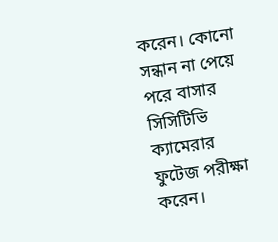করেন। কোনো সন্ধান না পেয়ে পরে বাসার সিসিটিভি ক্যামেরার ফুটেজ পরীক্ষা করেন।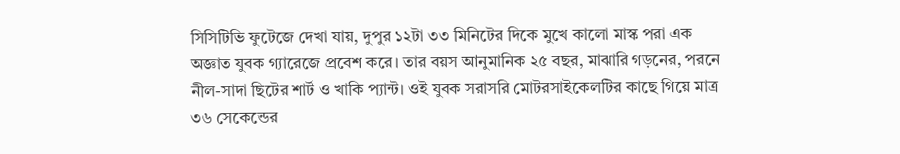সিসিটিভি ফুটেজে দেখা যায়, দুপুর ১২টা ৩৩ মিনিটের দিকে মুখে কালো মাস্ক পরা এক অজ্ঞাত যুবক গ্যারেজে প্রবেশ করে। তার বয়স আনুমানিক ২৫ বছর, মাঝারি গড়নের, পরনে নীল-সাদা ছিটের শার্ট ও খাকি প্যান্ট। ওই যুবক সরাসরি মোটরসাইকেলটির কাছে গিয়ে মাত্র ৩৬ সেকেন্ডের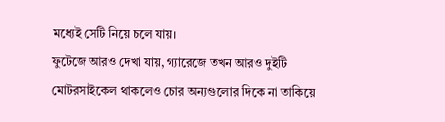মধ্যেই সেটি নিয়ে চলে যায়।
ফুটেজে আরও দেখা যায়, গ্যারেজে তখন আরও দুইটি মোটরসাইকেল থাকলেও চোর অন্যগুলোর দিকে না তাকিয়ে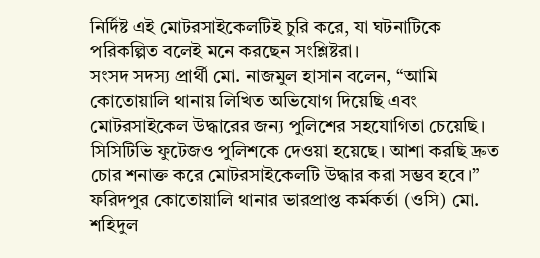নির্দিষ্ট এই মোটরসাইকেলটিই চুরি করে, যা ঘটনাটিকে পরিকল্পিত বলেই মনে করছেন সংশ্লিষ্টরা।
সংসদ সদস্য প্রার্থী মো. নাজমুল হাসান বলেন, “আমি কোতোয়ালি থানায় লিখিত অভিযোগ দিয়েছি এবং মোটরসাইকেল উদ্ধারের জন্য পুলিশের সহযোগিতা চেয়েছি। সিসিটিভি ফুটেজও পুলিশকে দেওয়া হয়েছে। আশা করছি দ্রুত চোর শনাক্ত করে মোটরসাইকেলটি উদ্ধার করা সম্ভব হবে।”
ফরিদপুর কোতোয়ালি থানার ভারপ্রাপ্ত কর্মকর্তা (ওসি) মো. শহিদুল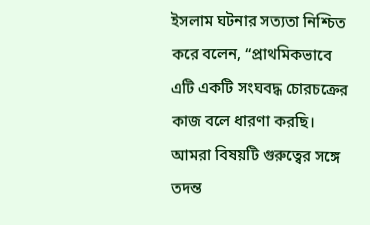ইসলাম ঘটনার সত্যতা নিশ্চিত করে বলেন, “প্রাথমিকভাবে এটি একটি সংঘবদ্ধ চোরচক্রের কাজ বলে ধারণা করছি। আমরা বিষয়টি গুরুত্বের সঙ্গে তদন্ত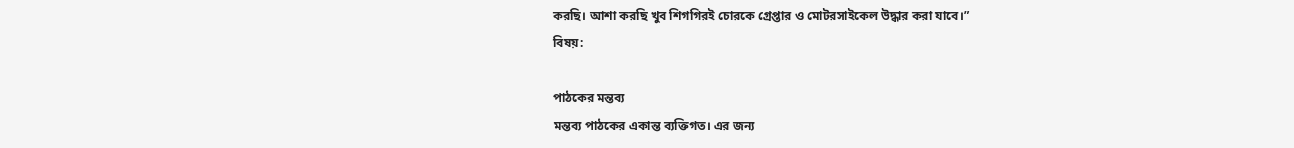করছি। আশা করছি খুব শিগগিরই চোরকে গ্রেপ্তার ও মোটরসাইকেল উদ্ধার করা যাবে।”
বিষয়:

পাঠকের মন্তব্য
মন্তব্য পাঠকের একান্ত ব্যক্তিগত। এর জন্য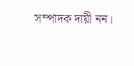সম্পাদক দায়ী নন।